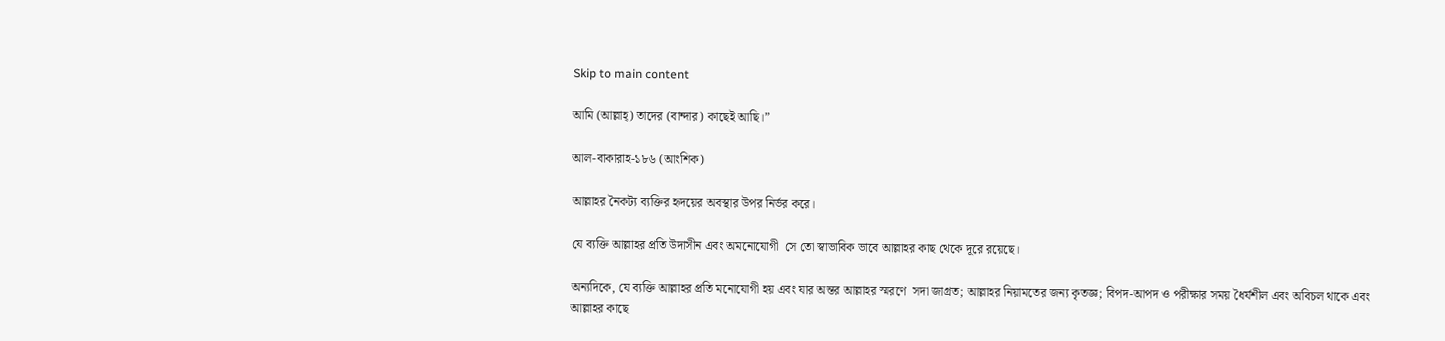Skip to main content

আমি (আল্লাহ্‌) তাদের (বান্দার) কাছেই আছি।”

আল-বাকারাহ-১৮৬ (আংশিক)

আল্লাহর নৈকট্য ব্যক্তির হৃদয়ের অবস্থার উপর নির্ভর করে।

যে ব্যক্তি আল্লাহর প্রতি উদাসীন এবং অমনোযোগী  সে তো স্বাভাবিক ভাবে আল্লাহর কাছ থেকে দূরে রয়েছে।

অন্যদিকে, যে ব্যক্তি আল্লাহর প্রতি মনোযোগী হয় এবং যার অন্তর আল্লাহর স্মরণে  সদা জাগ্রত; আল্লাহর নিয়ামতের জন্য কৃতজ্ঞ; বিপদ-আপদ ও পরীক্ষার সময় ধৈর্যশীল এবং অবিচল থাকে এবং আল্লাহর কাছে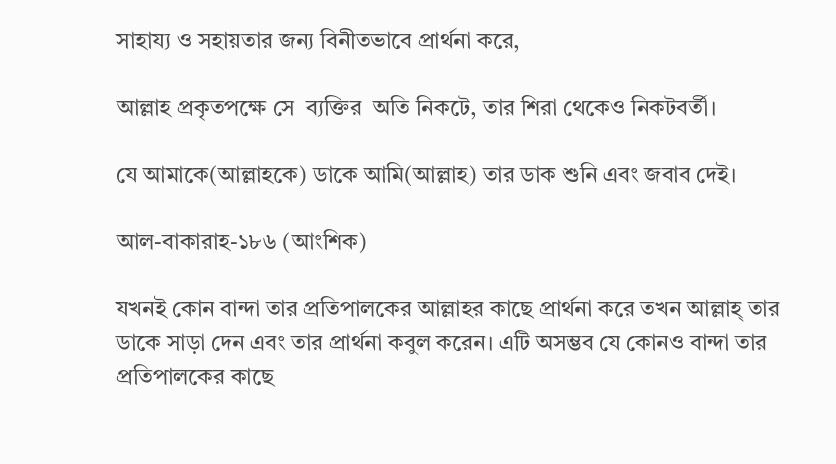সাহায্য ও সহায়তার জন্য বিনীতভাবে প্রার্থনা করে,

আল্লাহ প্রকৃতপক্ষে সে  ব্যক্তির  অতি নিকটে, তার শিরা থেকেও নিকটবর্তী।

যে আমাকে(আল্লাহকে) ডাকে আমি(আল্লাহ) তার ডাক শুনি এবং জবাব দেই।

আল-বাকারাহ-১৮৬ (আংশিক)

যখনই কোন বান্দা তার প্রতিপালকের আল্লাহর কাছে প্রার্থনা করে তখন আল্লাহ্‌ তার ডাকে সাড়া দেন এবং তার প্রার্থনা কবুল করেন। এটি অসম্ভব যে কোনও বান্দা তার প্রতিপালকের কাছে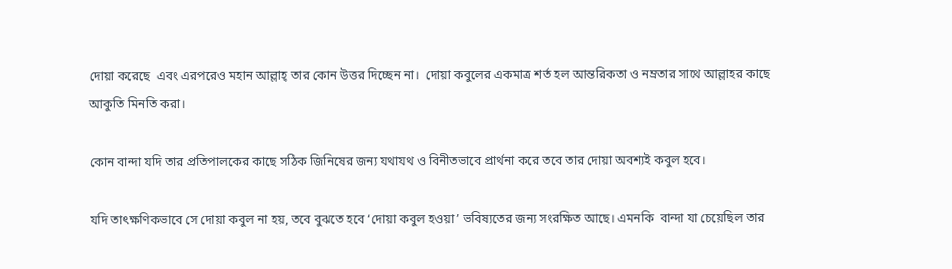দোয়া করেছে  এবং এরপরেও মহান আল্লাহ্‌ তার কোন উত্তর দিচ্ছেন না।  দোয়া কবুলের একমাত্র শর্ত হল আন্তরিকতা ও নম্রতার সাথে আল্লাহর কাছে আকুতি মিনতি করা।

কোন বান্দা যদি তার প্রতিপালকের কাছে সঠিক জিনিষের জন্য যথাযথ ও বিনীতভাবে প্রার্থনা করে তবে তার দোয়া অবশ্যই কবুল হবে।

যদি তাৎক্ষণিকভাবে সে দোয়া কবুল না হয়, তবে বুঝতে হবে ‘দোয়া কবুল হওয়া’ ভবিষ্যতের জন্য সংরক্ষিত আছে। এমনকি  বান্দা যা চেয়েছিল তার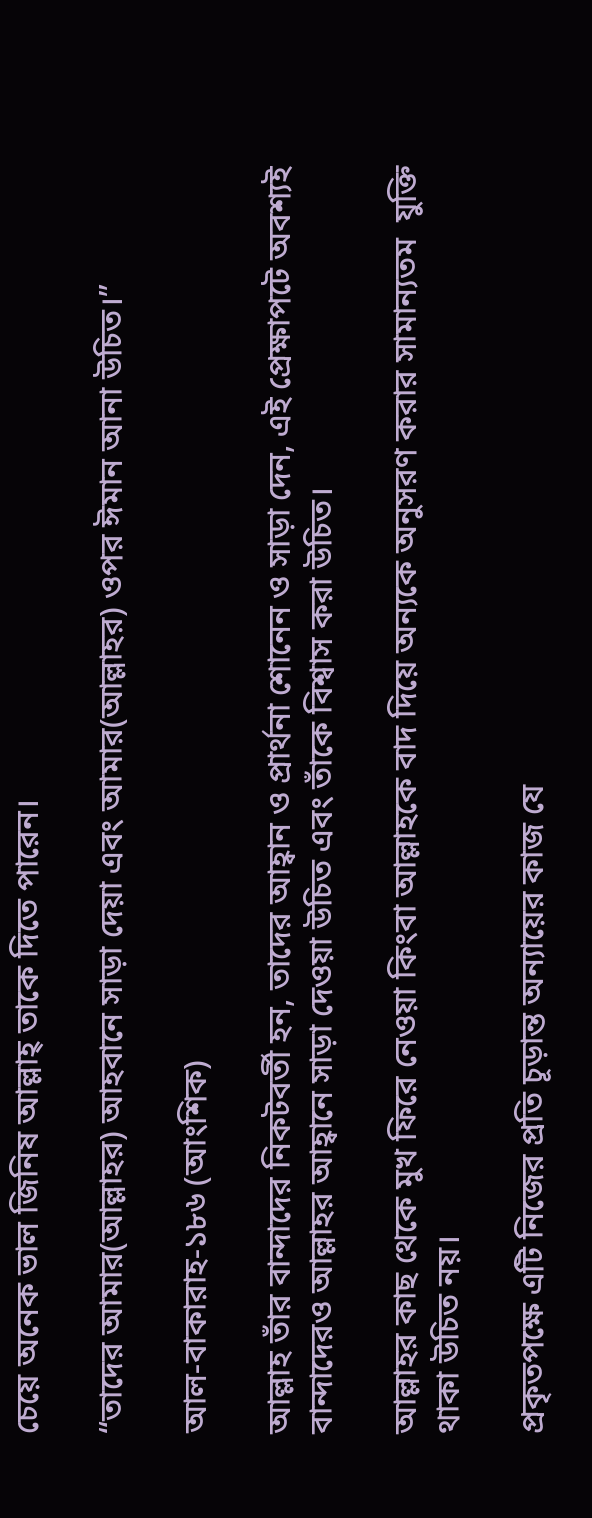চেয়ে অনেক ভাল জিনিষ আল্লাহ্‌ তাকে দিতে পারেন।

“তাদের আমার(আল্লাহর) আহবানে সাড়া দেয়া এবং আমার(আল্লাহর) ওপর ঈমান আনা উচিত।”

আল-বাকারাহ-১৮৬ (আংশিক)

আল্লাহ তাঁর বান্দাদের নিকটবর্তী হন, তাদের আহ্বান ও প্রার্থনা শোনেন ও সাড়া দেন, এই প্রেক্ষাপটে অবশ্যই বান্দাদেরও আল্লাহর আহ্বানে সাড়া দেওয়া উচিত এবং তাঁকে বিশ্বাস করা উচিত।

আল্লাহর কাছ থেকে মুখ ফিরে নেওয়া কিংবা আল্লাহকে বাদ দিয়ে অন্যকে অনুসরণ করার সামান্যতম  যুক্তি থাকা উচিত নয়।

প্রকৃতপক্ষে এটি নিজের প্রতি চূড়ান্ত অন্যায়ের কাজ যে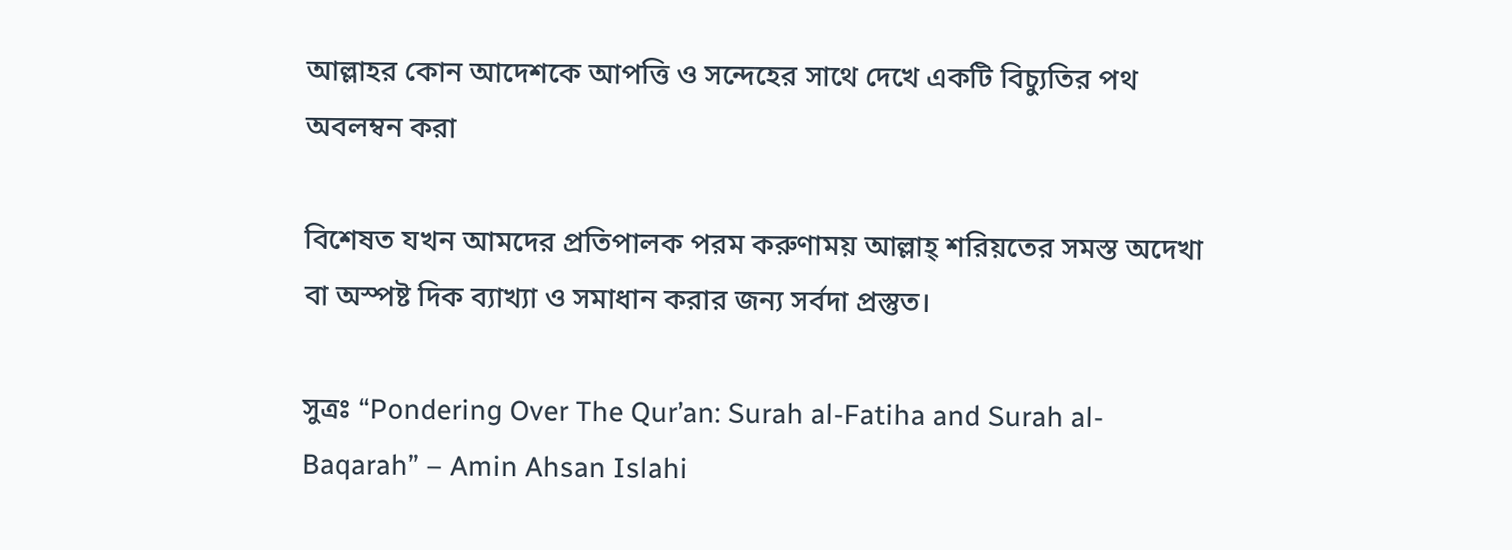আল্লাহর কোন আদেশকে আপত্তি ও সন্দেহের সাথে দেখে একটি বিচ্যুতির পথ অবলম্বন করা

বিশেষত যখন আমদের প্রতিপালক পরম করুণাময় আল্লাহ্‌ শরিয়তের সমস্ত অদেখা বা অস্পষ্ট দিক ব্যাখ্যা ও সমাধান করার জন্য সর্বদা প্রস্তুত।

সুত্রঃ “Pondering Over The Qur’an: Surah al-Fatiha and Surah al-Baqarah” – Amin Ahsan Islahi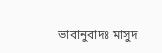ভাবানুবাদঃ মাসুদ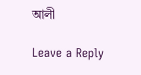আলী

Leave a Reply